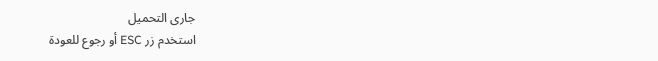جارى التحميل
استخدم زر ESC أو رجوع للعودة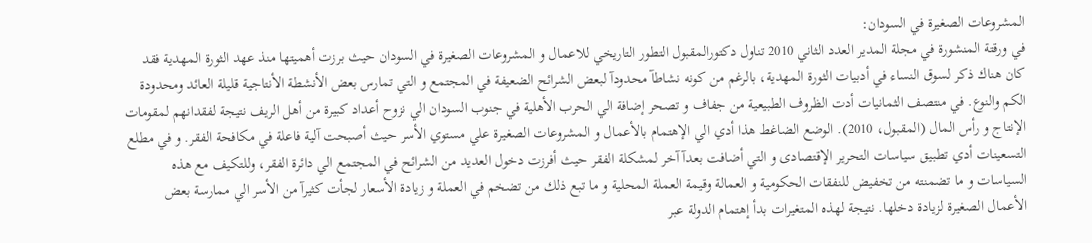المشروعات الصغيرة في السودان:
في ورقتة المنشورة في مجلة المدير العدد الثاني 2010 تناول دكتورالمقبول التطور التاريخي للاعمال و المشروعات الصغيرة في السودان حيث برزت أهميتها منذ عهد الثورة المهدية فقد كان هناك ذكر لسوق النساء في أدبيات الثورة المهدية، بالرغم من كونه نشاطآ محدودآ لبعض الشرائح الضعيفة في المجتمع و التي تمارس بعض الأنشطة الأنتاجية قليلة العائد ومحدودة الكم والنوع. في منتصف الثمانيات أدت الظروف الطبيعية من جفاف و تصحر إضافة الي الحرب الأهلية في جنوب السودان الي نزوح أعداد كبيرة من أهل الريف نتيجة لفقدانهم لمقومات الإنتاج و رأس المال (المقبول، 2010). الوضع الضاغط هذا أدي الي الإهتمام بالأعمال و المشروعات الصغيرة علي مستوي الأسر حيث أصبحت آلية فاعلة في مكافحة الفقر. و في مطلع التسعينات أدي تطبيق سياسات التحرير الإقتصادى و التي أضافت بعدآ آخر لمشكلة الفقر حيث أفرزت دخول العديد من الشرائح في المجتمع الي دائرة الفقر، وللتكيف مع هذه السياسات و ما تضمنته من تخفيض للنفقات الحكومية و العمالة وقيمة العملة المحلية و ما تبع ذلك من تضخم في العملة و زيادة الأسعار لجأت كثيرآ من الأسر الي ممارسة بعض الأعمال الصغيرة لزيادة دخلها. نتيجة لهذه المتغيرات بدأ إهتمام الدولة عبر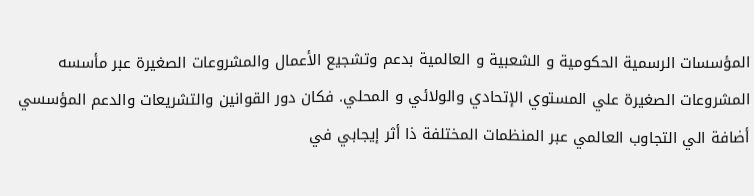المؤسسات الرسمية الحكومية و الشعبية و العالمية بدعم وتشجيع الأعمال والمشروعات الصغيرة عبر مأسسه المشروعات الصغيرة علي المستوي الإتحادي والولائي و المحلي. فكان دور القوانين والتشريعات والدعم المؤسسي أضافة الي التجاوب العالمي عبر المنظمات المختلفة ذا أثر إيجابي في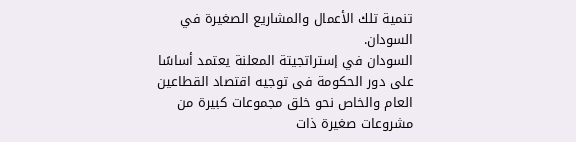تنمية تلك الأعمال والمشاريع الصغيرة في السودان.
السودان في إستراتجيتة المعلنة يعتمد أساسًا على دور الحكومة فى توجيه اقتصاد القطاعين العام والخاص نحو خلق مجموعات كبيرة من مشروعات صغيرة ذات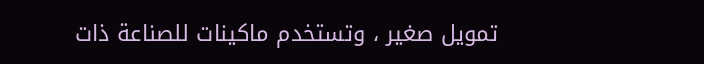تمويل صغير ، وتستخدم ماكينات للصناعة ذات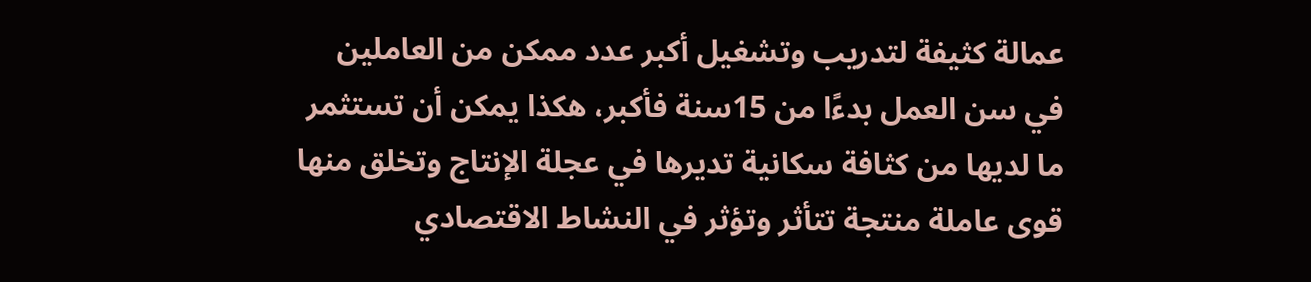عمالة كثيفة لتدريب وتشغيل أكبر عدد ممكن من العاملين في سن العمل بدءًا من 15سنة فأكبر، هكذا يمكن أن تستثمر ما لديها من كثافة سكانية تديرها في عجلة الإنتاج وتخلق منها قوى عاملة منتجة تتأثر وتؤثر في النشاط الاقتصادي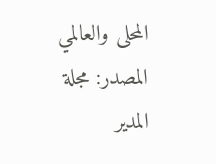المحلى والعالمي
المصدر: مجلة المدير